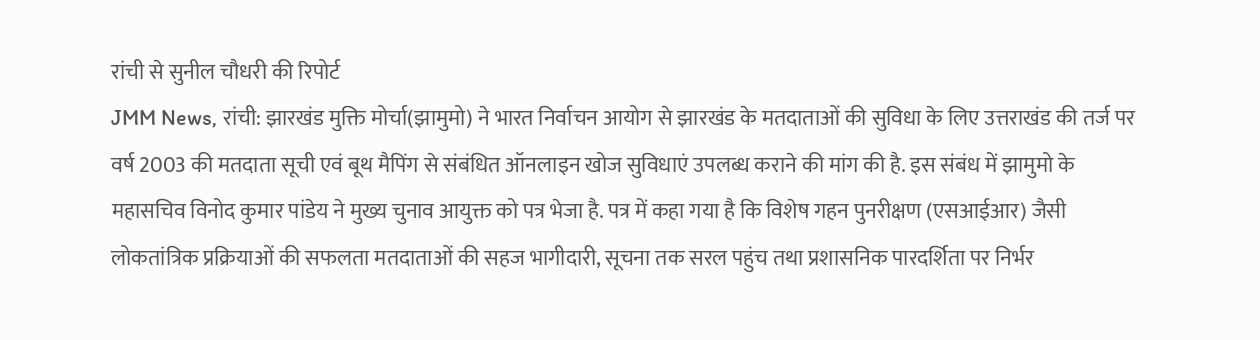रांची से सुनील चौधरी की रिपोर्ट
JMM News, रांची: झारखंड मुक्ति मोर्चा(झामुमो) ने भारत निर्वाचन आयोग से झारखंड के मतदाताओं की सुविधा के लिए उत्तराखंड की तर्ज पर वर्ष 2003 की मतदाता सूची एवं बूथ मैपिंग से संबंधित ऑनलाइन खोज सुविधाएं उपलब्ध कराने की मांग की है. इस संबंध में झामुमो के महासचिव विनोद कुमार पांडेय ने मुख्य चुनाव आयुक्त को पत्र भेजा है. पत्र में कहा गया है कि विशेष गहन पुनरीक्षण (एसआईआर) जैसी लोकतांत्रिक प्रक्रियाओं की सफलता मतदाताओं की सहज भागीदारी, सूचना तक सरल पहुंच तथा प्रशासनिक पारदर्शिता पर निर्भर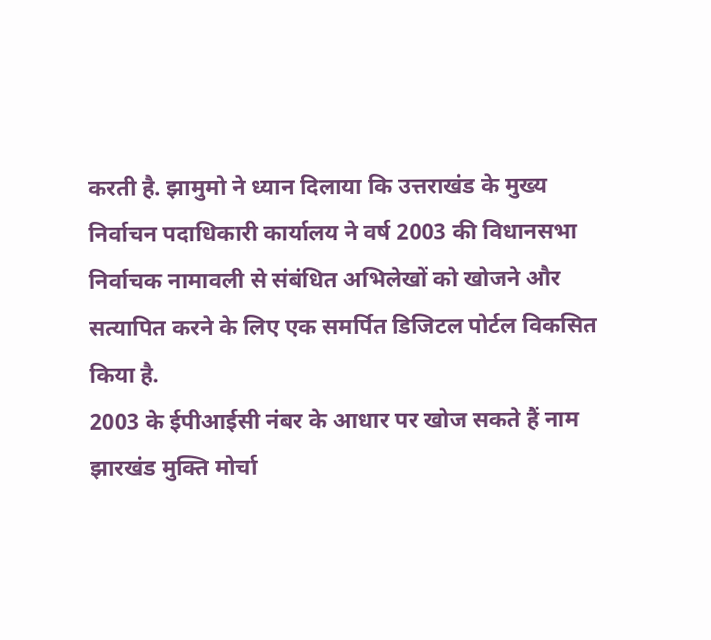करती है. झामुमो ने ध्यान दिलाया कि उत्तराखंड के मुख्य निर्वाचन पदाधिकारी कार्यालय ने वर्ष 2003 की विधानसभा निर्वाचक नामावली से संबंधित अभिलेखों को खोजने और सत्यापित करने के लिए एक समर्पित डिजिटल पोर्टल विकसित किया है.
2003 के ईपीआईसी नंबर के आधार पर खोज सकते हैं नाम
झारखंड मुक्ति मोर्चा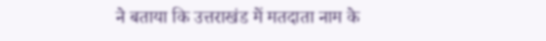ने बताया कि उत्तराखंड में मतदाता नाम के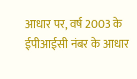आधार पर, वर्ष 2003 के ईपीआईसी नंबर के आधार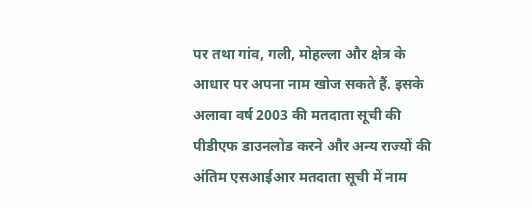पर तथा गांव, गली, मोहल्ला और क्षेत्र के आधार पर अपना नाम खोज सकते हैं. इसके अलावा वर्ष 2003 की मतदाता सूची की पीडीएफ डाउनलोड करने और अन्य राज्यों की अंतिम एसआईआर मतदाता सूची में नाम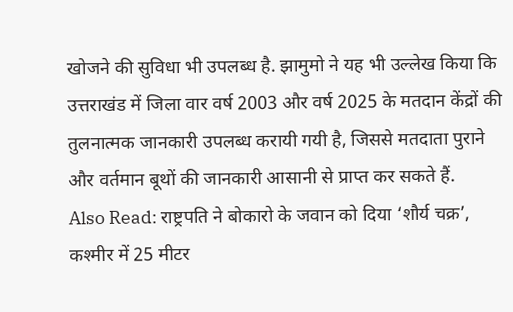खोजने की सुविधा भी उपलब्ध है. झामुमो ने यह भी उल्लेख किया कि उत्तराखंड में जिला वार वर्ष 2003 और वर्ष 2025 के मतदान केंद्रों की तुलनात्मक जानकारी उपलब्ध करायी गयी है, जिससे मतदाता पुराने और वर्तमान बूथों की जानकारी आसानी से प्राप्त कर सकते हैं.
Also Read: राष्ट्रपति ने बोकारो के जवान को दिया ‘शौर्य चक्र’, कश्मीर में 25 मीटर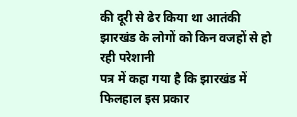की दूरी से ढेर किया था आतंकी
झारखंड के लोगों को किन वजहों से हो रही परेशानी
पत्र में कहा गया है कि झारखंड में फिलहाल इस प्रकार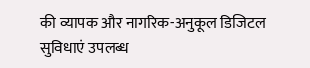की व्यापक और नागरिक-अनुकूल डिजिटल सुविधाएं उपलब्ध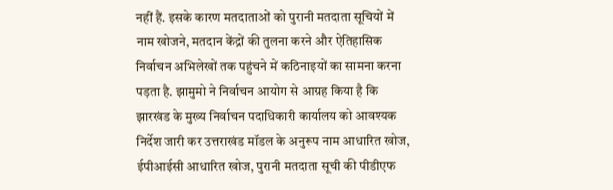नहीं हैं. इसके कारण मतदाताओं को पुरानी मतदाता सूचियों में नाम खोजने, मतदान केंद्रों की तुलना करने और ऐतिहासिक निर्वाचन अभिलेखों तक पहुंचने में कठिनाइयों का सामना करना पड़ता है. झामुमो ने निर्वाचन आयोग से आग्रह किया है कि झारखंड के मुख्य निर्वाचन पदाधिकारी कार्यालय को आवश्यक निर्देश जारी कर उत्तराखंड मॉडल के अनुरूप नाम आधारित खोज, ईपीआईसी आधारित खोज, पुरानी मतदाता सूची की पीडीएफ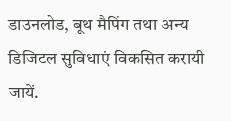डाउनलोड, बूथ मैपिंग तथा अन्य डिजिटल सुविधाएं विकसित करायी जायें.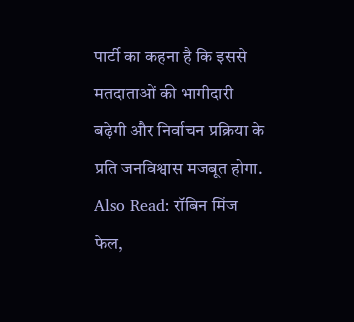पार्टी का कहना है कि इससे मतदाताओं की भागीदारी बढ़ेगी और निर्वाचन प्रक्रिया के प्रति जनविश्वास मजबूत होगा.
Also Read: रॉबिन मिंज फेल,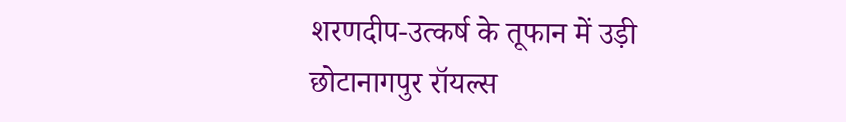शरणदीप-उत्कर्ष के तूफान में उड़ी छोटानागपुर रॉयल्स